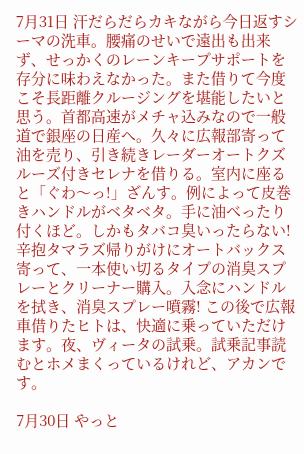7月31日 汗だらだらカキながら今日返すシーマの洗車。腰痛のせいで遠出も出来ず、せっかくのレーンキープサポートを存分に味わえなかった。また借りて今度こそ長距離クルージングを堪能したいと思う。首都高速がメチャ込みなので一般道で銀座の日産へ。久々に広報部寄って油を売り、引き続きレーダーオートクズルーズ付きセレナを借りる。室内に座ると「ぐわ〜っ!」ざんす。例によって皮巻きハンドルがベタベタ。手に油べったり付くほど。しかもタバコ臭いったらない! 辛抱タマラズ帰りがけにオートバックス寄って、一本使い切るタイプの消臭スプレーとクリーナー購入。入念にハンドルを拭き、消臭スプレー噴霧! この後で広報車借りたヒトは、快適に乗っていただけます。夜、ヴィータの試乗。試乗記事読むとホメまくっているけれど、アカンです。

7月30日 やっと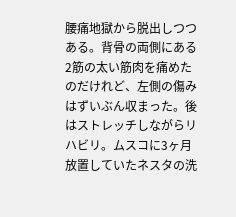腰痛地獄から脱出しつつある。背骨の両側にある2筋の太い筋肉を痛めたのだけれど、左側の傷みはずいぶん収まった。後はストレッチしながらリハビリ。ムスコに3ヶ月放置していたネスタの洗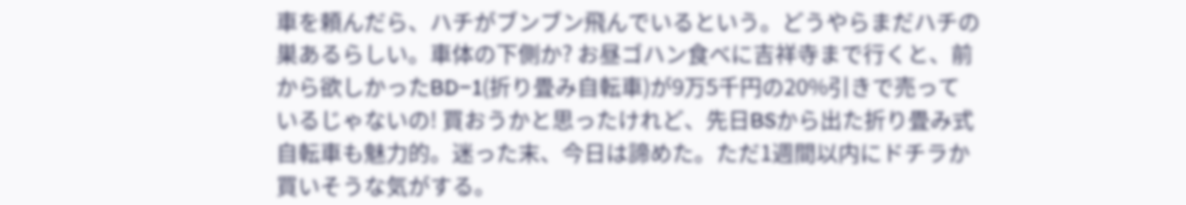車を頼んだら、ハチがブンブン飛んでいるという。どうやらまだハチの巣あるらしい。車体の下側か? お昼ゴハン食べに吉祥寺まで行くと、前から欲しかったBD−1(折り畳み自転車)が9万5千円の20%引きで売っているじゃないの! 買おうかと思ったけれど、先日BSから出た折り畳み式自転車も魅力的。迷った末、今日は諦めた。ただ1週間以内にドチラか買いそうな気がする。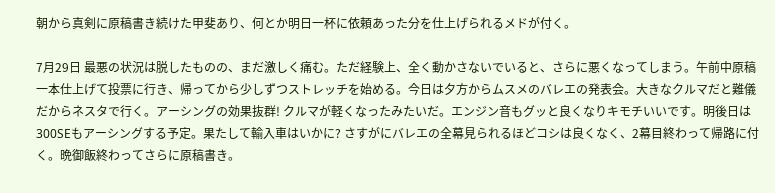朝から真剣に原稿書き続けた甲斐あり、何とか明日一杯に依頼あった分を仕上げられるメドが付く。

7月29日 最悪の状況は脱したものの、まだ激しく痛む。ただ経験上、全く動かさないでいると、さらに悪くなってしまう。午前中原稿一本仕上げて投票に行き、帰ってから少しずつストレッチを始める。今日は夕方からムスメのバレエの発表会。大きなクルマだと難儀だからネスタで行く。アーシングの効果抜群! クルマが軽くなったみたいだ。エンジン音もグッと良くなりキモチいいです。明後日は300SEもアーシングする予定。果たして輸入車はいかに? さすがにバレエの全幕見られるほどコシは良くなく、2幕目終わって帰路に付く。晩御飯終わってさらに原稿書き。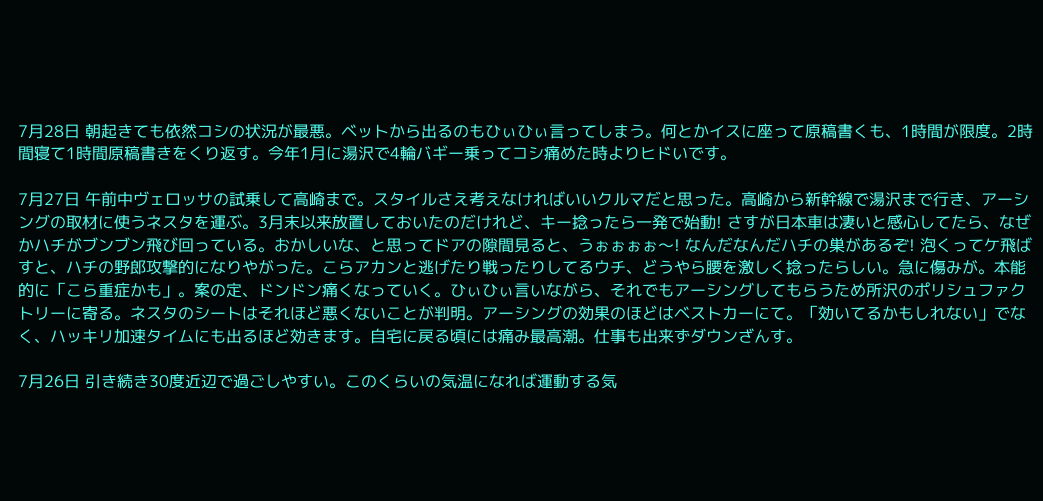7月28日 朝起きても依然コシの状況が最悪。ベットから出るのもひぃひぃ言ってしまう。何とかイスに座って原稿書くも、1時間が限度。2時間寝て1時間原稿書きをくり返す。今年1月に湯沢で4輪バギー乗ってコシ痛めた時よりヒドいです。

7月27日 午前中ヴェロッサの試乗して高崎まで。スタイルさえ考えなければいいクルマだと思った。高崎から新幹線で湯沢まで行き、アーシングの取材に使うネスタを運ぶ。3月末以来放置しておいたのだけれど、キー捻ったら一発で始動! さすが日本車は凄いと感心してたら、なぜかハチがブンブン飛び回っている。おかしいな、と思ってドアの隙間見ると、うぉぉぉぉ〜! なんだなんだハチの巣があるぞ! 泡くってケ飛ばすと、ハチの野郎攻撃的になりやがった。こらアカンと逃げたり戦ったりしてるウチ、どうやら腰を激しく捻ったらしい。急に傷みが。本能的に「こら重症かも」。案の定、ドンドン痛くなっていく。ひぃひぃ言いながら、それでもアーシングしてもらうため所沢のポリシュファクトリーに寄る。ネスタのシートはそれほど悪くないことが判明。アーシングの効果のほどはベストカーにて。「効いてるかもしれない」でなく、ハッキリ加速タイムにも出るほど効きます。自宅に戻る頃には痛み最高潮。仕事も出来ずダウンざんす。

7月26日 引き続き30度近辺で過ごしやすい。このくらいの気温になれば運動する気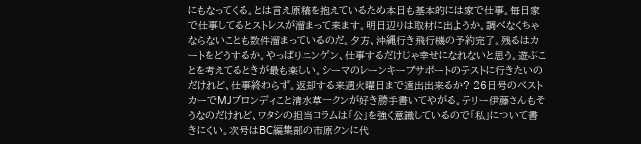にもなってくる。とは言え原稿を抱えているため本日も基本的には家で仕事。毎日家で仕事してるとストレスが溜まって来ます。明日辺りは取材に出ようか。調べなくちゃならないことも数件溜まっているのだ。夕方、沖縄行き飛行機の予約完了。残るはカートをどうするか。やっぱりニンゲン、仕事するだけじゃ幸せになれないと思う。遊ぶことを考えてるときが最も楽しい。シーマのレーンキープサポートのテストに行きたいのだけれど、仕事終わらず。返却する来週火曜日まで遠出出来るか? 26日号のベストカーでMJブロンディこと清水草一クンが好き勝手書いてやがる。テリー伊藤さんもそうなのだけれど、ワタシの担当コラムは「公」を強く意識しているので「私」について書きにくい。次号はBC編集部の市原クンに代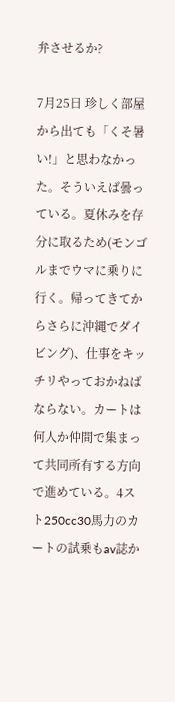弁させるか?

7月25日 珍しく部屋から出ても「くそ暑い!」と思わなかった。そういえば曇っている。夏休みを存分に取るため(モンゴルまでウマに乗りに行く。帰ってきてからさらに沖縄でダイビング)、仕事をキッチリやっておかねばならない。カートは何人か仲間で集まって共同所有する方向で進めている。4スト250cc30馬力のカートの試乗もav誌か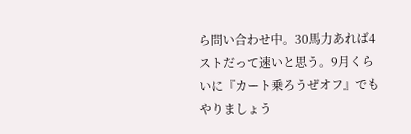ら問い合わせ中。30馬力あれば4ストだって速いと思う。9月くらいに『カート乗ろうぜオフ』でもやりましょう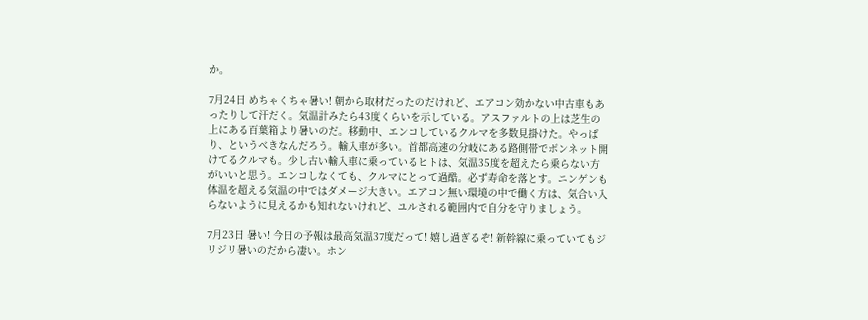か。

7月24日 めちゃくちゃ暑い! 朝から取材だったのだけれど、エアコン効かない中古車もあったりして汗だく。気温計みたら43度くらいを示している。アスファルトの上は芝生の上にある百葉箱より暑いのだ。移動中、エンコしているクルマを多数見掛けた。やっぱり、というべきなんだろう。輸入車が多い。首都高速の分岐にある路側帯でボンネット開けてるクルマも。少し古い輸入車に乗っているヒトは、気温35度を超えたら乗らない方がいいと思う。エンコしなくても、クルマにとって過酷。必ず寿命を落とす。ニンゲンも体温を超える気温の中ではダメージ大きい。エアコン無い環境の中で働く方は、気合い入らないように見えるかも知れないけれど、ユルされる範囲内で自分を守りましょう。

7月23日 暑い! 今日の予報は最高気温37度だって! 嬉し過ぎるぞ! 新幹線に乗っていてもジリジリ暑いのだから凄い。ホン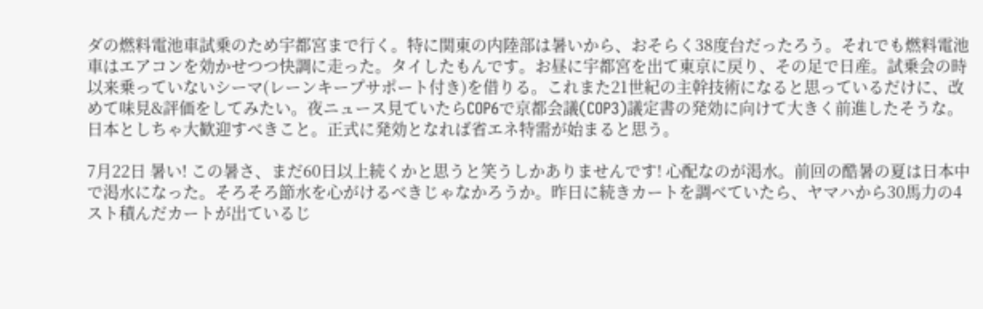ダの燃料電池車試乗のため宇都宮まで行く。特に関東の内陸部は暑いから、おそらく38度台だったろう。それでも燃料電池車はエアコンを効かせつつ快調に走った。タイしたもんです。お昼に宇都宮を出て東京に戻り、その足で日産。試乗会の時以来乗っていないシーマ(レーンキープサポート付き)を借りる。これまた21世紀の主幹技術になると思っているだけに、改めて味見&評価をしてみたい。夜ニュース見ていたらCOP6で京都会議(COP3)議定書の発効に向けて大きく前進したそうな。日本としちゃ大歓迎すべきこと。正式に発効となれば省エネ特需が始まると思う。

7月22日 暑い! この暑さ、まだ60日以上続くかと思うと笑うしかありませんです! 心配なのが渇水。前回の酷暑の夏は日本中で渇水になった。そろそろ節水を心がけるべきじゃなかろうか。昨日に続きカートを調べていたら、ヤマハから30馬力の4スト積んだカートが出ているじ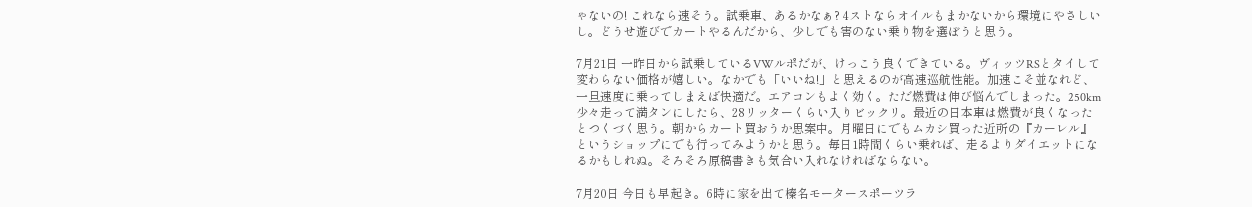ゃないの! これなら速そう。試乗車、あるかなぁ? 4ストならオイルもまかないから環境にやさしいし。どうせ遊びでカートやるんだから、少しでも害のない乗り物を選ぼうと思う。

7月21日 一昨日から試乗しているVWルポだが、けっこう良くできている。ヴィッツRSとタイして変わらない価格が嬉しい。なかでも「いいね!」と思えるのが高速巡航性能。加速こそ並なれど、一旦速度に乗ってしまえば快適だ。エアコンもよく効く。ただ燃費は伸び悩んでしまった。250km少々走って満タンにしたら、28リッターくらい入りビックリ。最近の日本車は燃費が良くなったとつくづく思う。朝からカート買おうか思案中。月曜日にでもムカシ買った近所の『カーレル』というショップにでも行ってみようかと思う。毎日1時間くらい乗れば、走るよりダイエットになるかもしれぬ。そろそろ原稿書きも気合い入れなければならない。

7月20日 今日も早起き。6時に家を出て榛名モータースポーツラ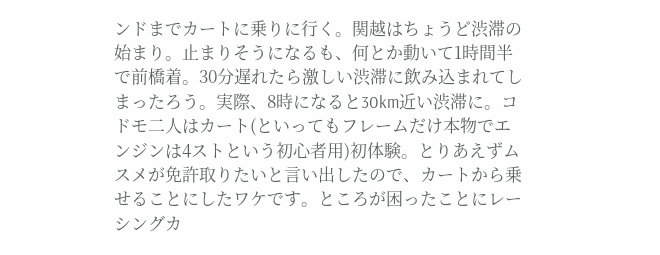ンドまでカートに乗りに行く。関越はちょうど渋滞の始まり。止まりそうになるも、何とか動いて1時間半で前橋着。30分遅れたら激しい渋滞に飲み込まれてしまったろう。実際、8時になると30km近い渋滞に。コドモ二人はカート(といってもフレームだけ本物でエンジンは4ストという初心者用)初体験。とりあえずムスメが免許取りたいと言い出したので、カートから乗せることにしたワケです。ところが困ったことにレーシングカ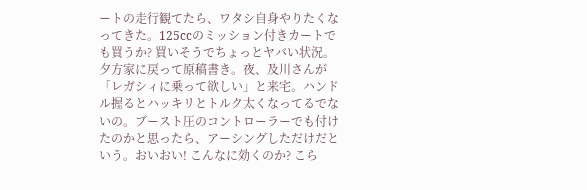ートの走行観てたら、ワタシ自身やりたくなってきた。125ccのミッション付きカートでも買うか? 買いそうでちょっとヤバい状況。夕方家に戻って原稿書き。夜、及川さんが「レガシィに乗って欲しい」と来宅。ハンドル握るとハッキリとトルク太くなってるでないの。ブースト圧のコントローラーでも付けたのかと思ったら、アーシングしただけだという。おいおい! こんなに効くのか? こら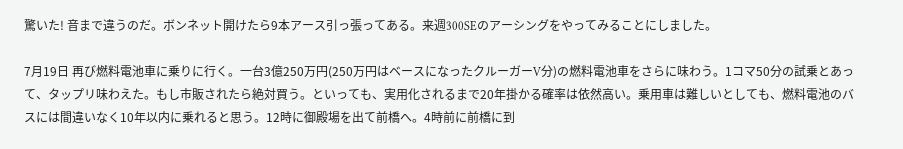驚いた! 音まで違うのだ。ボンネット開けたら9本アース引っ張ってある。来週300SEのアーシングをやってみることにしました。

7月19日 再び燃料電池車に乗りに行く。一台3億250万円(250万円はベースになったクルーガーV分)の燃料電池車をさらに味わう。1コマ50分の試乗とあって、タップリ味わえた。もし市販されたら絶対買う。といっても、実用化されるまで20年掛かる確率は依然高い。乗用車は難しいとしても、燃料電池のバスには間違いなく10年以内に乗れると思う。12時に御殿場を出て前橋へ。4時前に前橋に到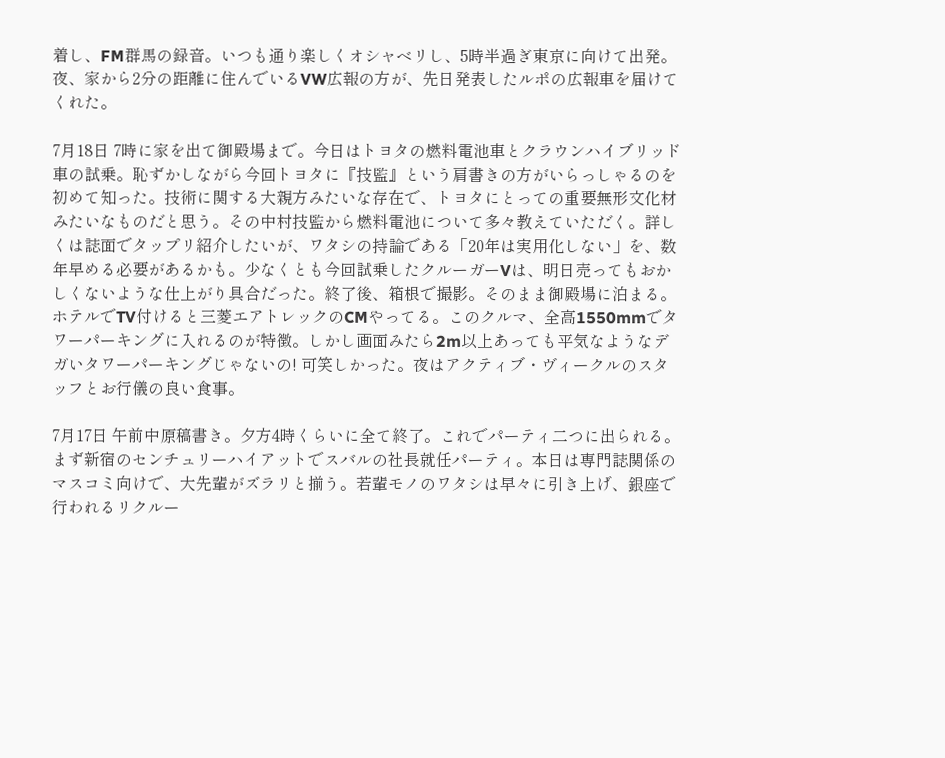着し、FM群馬の録音。いつも通り楽しくオシャベリし、5時半過ぎ東京に向けて出発。夜、家から2分の距離に住んでいるVW広報の方が、先日発表したルポの広報車を届けてくれた。

7月18日 7時に家を出て御殿場まで。今日はトヨタの燃料電池車とクラウンハイブリッド車の試乗。恥ずかしながら今回トヨタに『技監』という肩書きの方がいらっしゃるのを初めて知った。技術に関する大親方みたいな存在で、トヨタにとっての重要無形文化材みたいなものだと思う。その中村技監から燃料電池について多々教えていただく。詳しくは誌面でタップリ紹介したいが、ワタシの持論である「20年は実用化しない」を、数年早める必要があるかも。少なくとも今回試乗したクルーガーVは、明日売ってもおかしくないような仕上がり具合だった。終了後、箱根で撮影。そのまま御殿場に泊まる。ホテルでTV付けると三菱エアトレックのCMやってる。このクルマ、全高1550mmでタワーパーキングに入れるのが特徴。しかし画面みたら2m以上あっても平気なようなデガいタワーパーキングじゃないの! 可笑しかった。夜はアクティブ・ヴィークルのスタッフとお行儀の良い食事。

7月17日 午前中原稿書き。夕方4時くらいに全て終了。これでパーティ二つに出られる。まず新宿のセンチュリーハイアットでスバルの社長就任パーティ。本日は専門誌関係のマスコミ向けで、大先輩がズラリと揃う。若輩モノのワタシは早々に引き上げ、銀座で行われるリクルー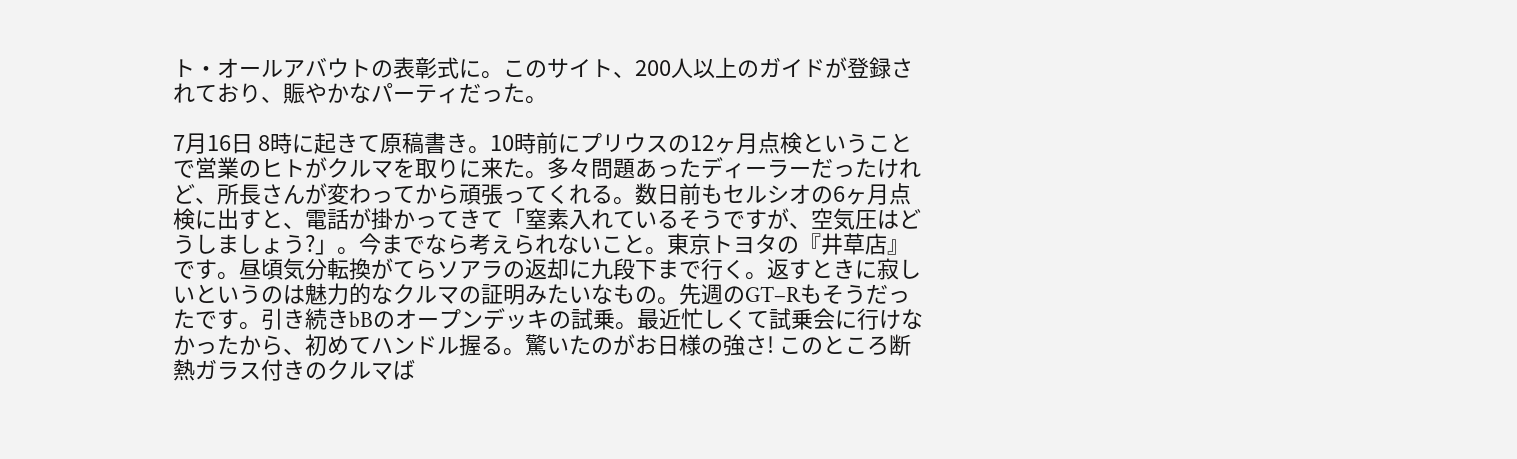ト・オールアバウトの表彰式に。このサイト、200人以上のガイドが登録されており、賑やかなパーティだった。

7月16日 8時に起きて原稿書き。10時前にプリウスの12ヶ月点検ということで営業のヒトがクルマを取りに来た。多々問題あったディーラーだったけれど、所長さんが変わってから頑張ってくれる。数日前もセルシオの6ヶ月点検に出すと、電話が掛かってきて「窒素入れているそうですが、空気圧はどうしましょう?」。今までなら考えられないこと。東京トヨタの『井草店』です。昼頃気分転換がてらソアラの返却に九段下まで行く。返すときに寂しいというのは魅力的なクルマの証明みたいなもの。先週のGT−Rもそうだったです。引き続きbBのオープンデッキの試乗。最近忙しくて試乗会に行けなかったから、初めてハンドル握る。驚いたのがお日様の強さ! このところ断熱ガラス付きのクルマば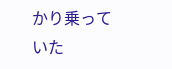かり乗っていた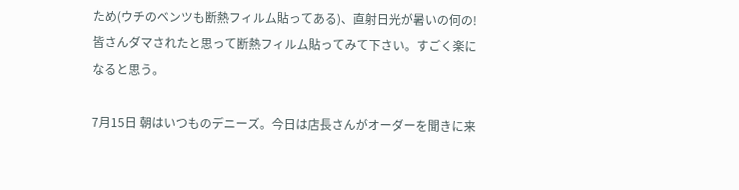ため(ウチのベンツも断熱フィルム貼ってある)、直射日光が暑いの何の! 皆さんダマされたと思って断熱フィルム貼ってみて下さい。すごく楽になると思う。

7月15日 朝はいつものデニーズ。今日は店長さんがオーダーを聞きに来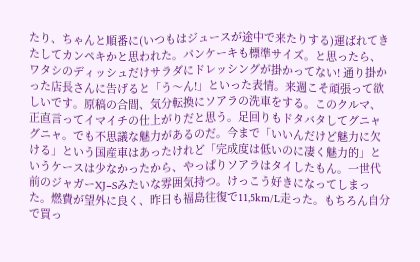たり、ちゃんと順番に(いつもはジュースが途中で来たりする)運ばれてきたしてカンペキかと思われた。パンケーキも標準サイズ。と思ったら、ワタシのディッシュだけサラダにドレッシングが掛かってない! 通り掛かった店長さんに告げると「う〜ん!」といった表情。来週こそ頑張って欲しいです。原稿の合間、気分転換にソアラの洗車をする。このクルマ、正直言ってイマイチの仕上がりだと思う。足回りもドタバタしてグニャグニャ。でも不思議な魅力があるのだ。今まで「いいんだけど魅力に欠ける」という国産車はあったけれど「完成度は低いのに凄く魅力的」というケースは少なかったから、やっぱりソアラはタイしたもん。一世代前のジャガーXJ−Sみたいな雰囲気持つ。けっこう好きになってしまった。燃費が望外に良く、昨日も福島往復で11,5km/L走った。もちろん自分で買っ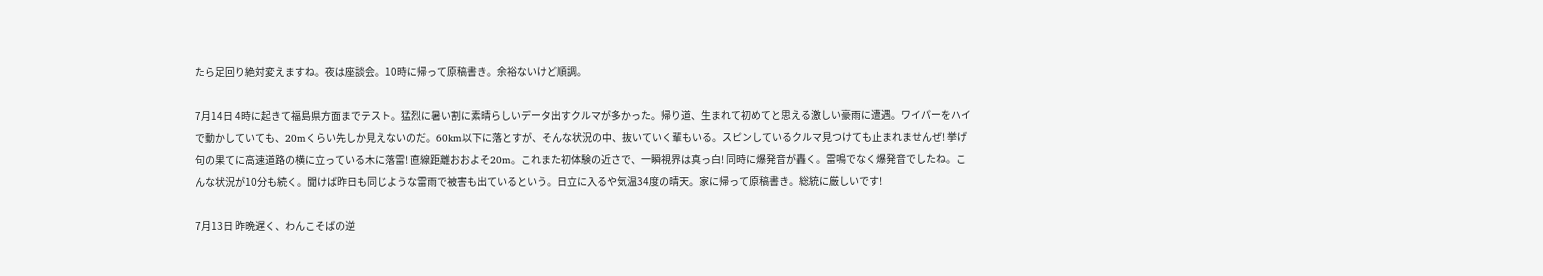たら足回り絶対変えますね。夜は座談会。10時に帰って原稿書き。余裕ないけど順調。

7月14日 4時に起きて福島県方面までテスト。猛烈に暑い割に素晴らしいデータ出すクルマが多かった。帰り道、生まれて初めてと思える激しい豪雨に遭遇。ワイパーをハイで動かしていても、20mくらい先しか見えないのだ。60km以下に落とすが、そんな状況の中、抜いていく輩もいる。スピンしているクルマ見つけても止まれませんぜ! 挙げ句の果てに高速道路の横に立っている木に落雷! 直線距離おおよそ20m。これまた初体験の近さで、一瞬視界は真っ白! 同時に爆発音が轟く。雷鳴でなく爆発音でしたね。こんな状況が10分も続く。聞けば昨日も同じような雷雨で被害も出ているという。日立に入るや気温34度の晴天。家に帰って原稿書き。総統に厳しいです!

7月13日 昨晩遅く、わんこそばの逆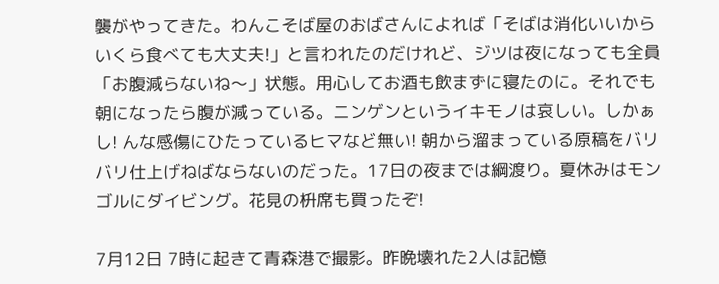襲がやってきた。わんこそば屋のおばさんによれば「そばは消化いいからいくら食べても大丈夫!」と言われたのだけれど、ジツは夜になっても全員「お腹減らないね〜」状態。用心してお酒も飲まずに寝たのに。それでも朝になったら腹が減っている。ニンゲンというイキモノは哀しい。しかぁし! んな感傷にひたっているヒマなど無い! 朝から溜まっている原稿をバリバリ仕上げねばならないのだった。17日の夜までは綱渡り。夏休みはモンゴルにダイビング。花見の枡席も買ったぞ!

7月12日 7時に起きて青森港で撮影。昨晩壊れた2人は記憶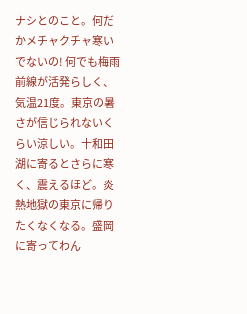ナシとのこと。何だかメチャクチャ寒いでないの! 何でも梅雨前線が活発らしく、気温21度。東京の暑さが信じられないくらい涼しい。十和田湖に寄るとさらに寒く、震えるほど。炎熱地獄の東京に帰りたくなくなる。盛岡に寄ってわん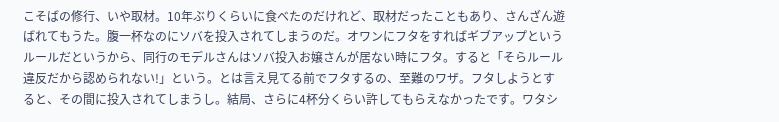こそばの修行、いや取材。10年ぶりくらいに食べたのだけれど、取材だったこともあり、さんざん遊ばれてもうた。腹一杯なのにソバを投入されてしまうのだ。オワンにフタをすればギブアップというルールだというから、同行のモデルさんはソバ投入お嬢さんが居ない時にフタ。すると「そらルール違反だから認められない!」という。とは言え見てる前でフタするの、至難のワザ。フタしようとすると、その間に投入されてしまうし。結局、さらに4杯分くらい許してもらえなかったです。ワタシ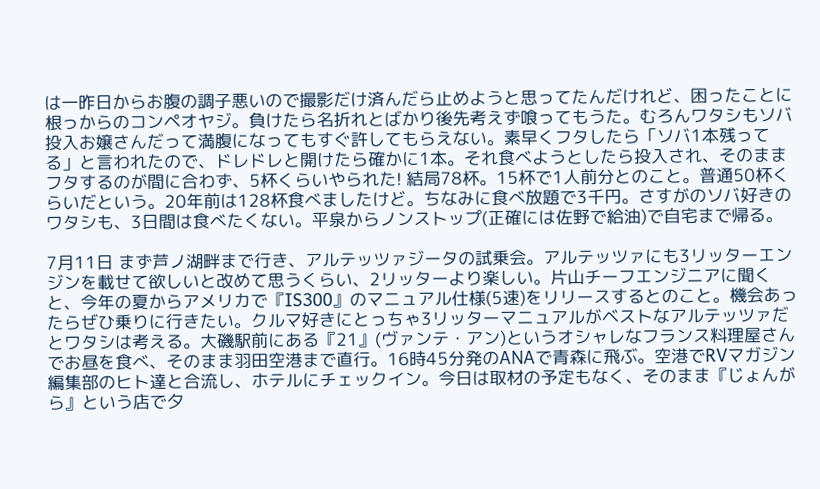は一昨日からお腹の調子悪いので撮影だけ済んだら止めようと思ってたんだけれど、困ったことに根っからのコンペオヤジ。負けたら名折れとばかり後先考えず喰ってもうた。むろんワタシもソバ投入お嬢さんだって満腹になってもすぐ許してもらえない。素早くフタしたら「ソバ1本残ってる」と言われたので、ドレドレと開けたら確かに1本。それ食べようとしたら投入され、そのままフタするのが間に合わず、5杯くらいやられた! 結局78杯。15杯で1人前分とのこと。普通50杯くらいだという。20年前は128杯食べましたけど。ちなみに食べ放題で3千円。さすがのソバ好きのワタシも、3日間は食べたくない。平泉からノンストップ(正確には佐野で給油)で自宅まで帰る。

7月11日 まず芦ノ湖畔まで行き、アルテッツァジータの試乗会。アルテッツァにも3リッターエンジンを載せて欲しいと改めて思うくらい、2リッターより楽しい。片山チーフエンジニアに聞くと、今年の夏からアメリカで『IS300』のマニュアル仕様(5速)をリリースするとのこと。機会あったらぜひ乗りに行きたい。クルマ好きにとっちゃ3リッターマニュアルがベストなアルテッツァだとワタシは考える。大磯駅前にある『21』(ヴァンテ・アン)というオシャレなフランス料理屋さんでお昼を食べ、そのまま羽田空港まで直行。16時45分発のANAで青森に飛ぶ。空港でRVマガジン編集部のヒト達と合流し、ホテルにチェックイン。今日は取材の予定もなく、そのまま『じょんがら』という店で夕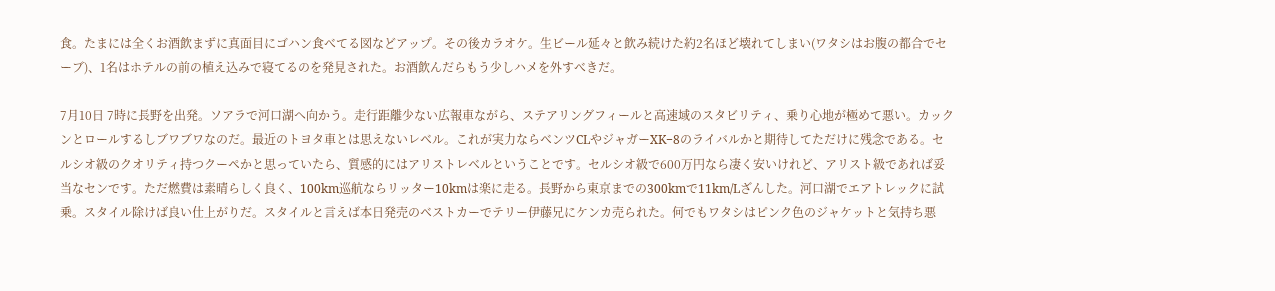食。たまには全くお酒飲まずに真面目にゴハン食べてる図などアップ。その後カラオケ。生ビール延々と飲み続けた約2名ほど壊れてしまい(ワタシはお腹の都合でセーブ)、1名はホテルの前の植え込みで寝てるのを発見された。お酒飲んだらもう少しハメを外すべきだ。

7月10日 7時に長野を出発。ソアラで河口湖へ向かう。走行距離少ない広報車ながら、ステアリングフィールと高速域のスタビリティ、乗り心地が極めて悪い。カックンとロールするしブワブワなのだ。最近のトヨタ車とは思えないレベル。これが実力ならベンツCLやジャガーXK−8のライバルかと期待してただけに残念である。セルシオ級のクオリティ持つクーペかと思っていたら、質感的にはアリストレベルということです。セルシオ級で600万円なら凄く安いけれど、アリスト級であれば妥当なセンです。ただ燃費は素晴らしく良く、100km巡航ならリッター10kmは楽に走る。長野から東京までの300kmで11km/Lざんした。河口湖でエアトレックに試乗。スタイル除けば良い仕上がりだ。スタイルと言えば本日発売のベストカーでテリー伊藤兄にケンカ売られた。何でもワタシはピンク色のジャケットと気持ち悪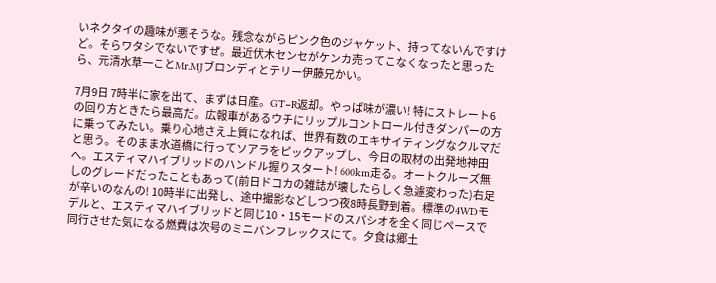いネクタイの趣味が悪そうな。残念ながらピンク色のジャケット、持ってないんですけど。そらワタシでないですぜ。最近伏木センセがケンカ売ってこなくなったと思ったら、元清水草一ことMr.MJブロンディとテリー伊藤兄かい。

7月9日 7時半に家を出て、まずは日産。GT−R返却。やっぱ味が濃い! 特にストレート6の回り方ときたら最高だ。広報車があるウチにリップルコントロール付きダンパーの方に乗ってみたい。乗り心地さえ上質になれば、世界有数のエキサイティングなクルマだと思う。そのまま水道橋に行ってソアラをピックアップし、今日の取材の出発地神田へ。エスティマハイブリッドのハンドル握りスタート! 600km走る。オートクルーズ無しのグレードだったこともあって(前日ドコカの雑誌が壊したらしく急遽変わった)右足が辛いのなんの! 10時半に出発し、途中撮影などしつつ夜8時長野到着。標準の4WDモデルと、エスティマハイブリッドと同じ10・15モードのスパシオを全く同じペースで同行させた気になる燃費は次号のミニバンフレックスにて。夕食は郷土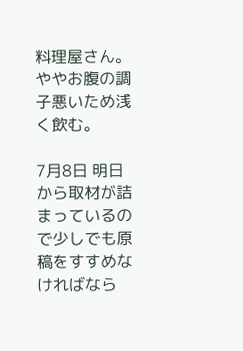料理屋さん。ややお腹の調子悪いため浅く飲む。

7月8日 明日から取材が詰まっているので少しでも原稿をすすめなければなら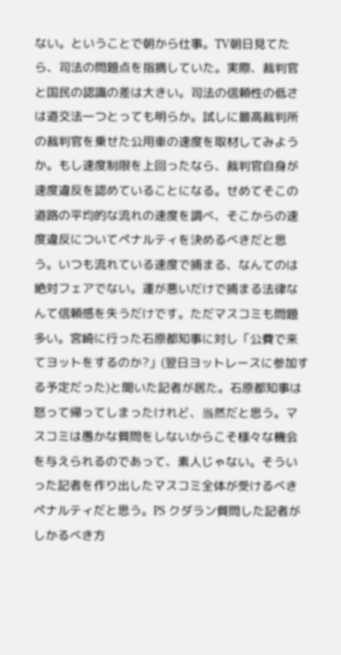ない。ということで朝から仕事。TV朝日見てたら、司法の問題点を指摘していた。実際、裁判官と国民の認識の差は大きい。司法の信頼性の低さは道交法一つとっても明らか。試しに最高裁判所の裁判官を乗せた公用車の速度を取材してみようか。もし速度制限を上回ったなら、裁判官自身が速度違反を認めていることになる。せめてそこの道路の平均的な流れの速度を調べ、そこからの速度違反についてペナルティを決めるべきだと思う。いつも流れている速度で捕まる、なんてのは絶対フェアでない。運が悪いだけで捕まる法律なんて信頼感を失うだけです。ただマスコミも問題多い。宮崎に行った石原都知事に対し「公費で来てヨットをするのか?」(翌日ヨットレースに参加する予定だった)と聞いた記者が居た。石原都知事は怒って帰ってしまったけれど、当然だと思う。マスコミは愚かな質問をしないからこそ様々な機会を与えられるのであって、素人じゃない。そういった記者を作り出したマスコミ全体が受けるべきペナルティだと思う。PS クダラン質問した記者がしかるべき方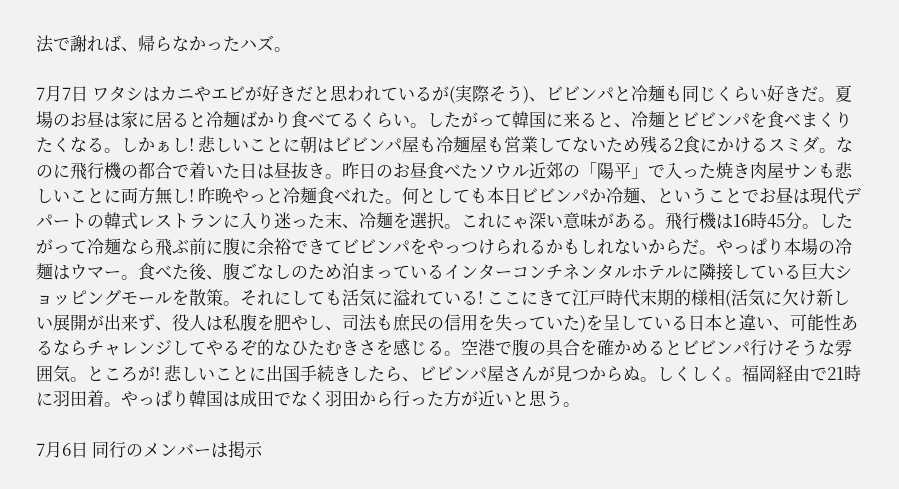法で謝れば、帰らなかったハズ。

7月7日 ワタシはカニやエビが好きだと思われているが(実際そう)、ビビンパと冷麺も同じくらい好きだ。夏場のお昼は家に居ると冷麺ばかり食べてるくらい。したがって韓国に来ると、冷麺とビビンパを食べまくりたくなる。しかぁし! 悲しいことに朝はビビンパ屋も冷麺屋も営業してないため残る2食にかけるスミダ。なのに飛行機の都合で着いた日は昼抜き。昨日のお昼食べたソウル近郊の「陽平」で入った焼き肉屋サンも悲しいことに両方無し! 昨晩やっと冷麺食べれた。何としても本日ビビンパか冷麺、ということでお昼は現代デパートの韓式レストランに入り迷った末、冷麺を選択。これにゃ深い意味がある。飛行機は16時45分。したがって冷麺なら飛ぶ前に腹に余裕できてビビンパをやっつけられるかもしれないからだ。やっぱり本場の冷麺はウマー。食べた後、腹ごなしのため泊まっているインターコンチネンタルホテルに隣接している巨大ショッピングモールを散策。それにしても活気に溢れている! ここにきて江戸時代末期的様相(活気に欠け新しい展開が出来ず、役人は私腹を肥やし、司法も庶民の信用を失っていた)を呈している日本と違い、可能性あるならチャレンジしてやるぞ的なひたむきさを感じる。空港で腹の具合を確かめるとビビンパ行けそうな雰囲気。ところが! 悲しいことに出国手続きしたら、ビビンパ屋さんが見つからぬ。しくしく。福岡経由で21時に羽田着。やっぱり韓国は成田でなく羽田から行った方が近いと思う。

7月6日 同行のメンバーは掲示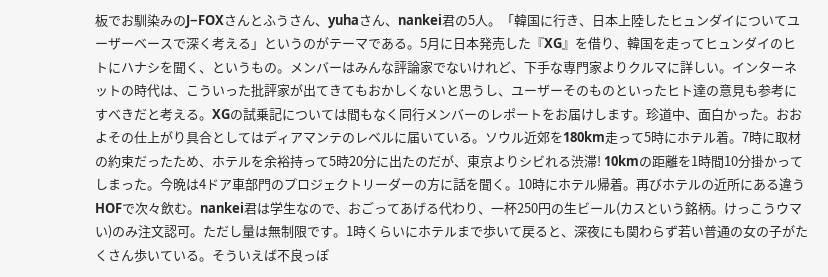板でお馴染みのJ−FOXさんとふうさん、yuhaさん、nankei君の5人。「韓国に行き、日本上陸したヒュンダイについてユーザーベースで深く考える」というのがテーマである。5月に日本発売した『XG』を借り、韓国を走ってヒュンダイのヒトにハナシを聞く、というもの。メンバーはみんな評論家でないけれど、下手な専門家よりクルマに詳しい。インターネットの時代は、こういった批評家が出てきてもおかしくないと思うし、ユーザーそのものといったヒト達の意見も参考にすべきだと考える。XGの試乗記については間もなく同行メンバーのレポートをお届けします。珍道中、面白かった。おおよその仕上がり具合としてはディアマンテのレベルに届いている。ソウル近郊を180km走って5時にホテル着。7時に取材の約束だったため、ホテルを余裕持って5時20分に出たのだが、東京よりシビれる渋滞! 10kmの距離を1時間10分掛かってしまった。今晩は4ドア車部門のプロジェクトリーダーの方に話を聞く。10時にホテル帰着。再びホテルの近所にある違うHOFで次々飲む。nankei君は学生なので、おごってあげる代わり、一杯250円の生ビール(カスという銘柄。けっこうウマい)のみ注文認可。ただし量は無制限です。1時くらいにホテルまで歩いて戻ると、深夜にも関わらず若い普通の女の子がたくさん歩いている。そういえば不良っぽ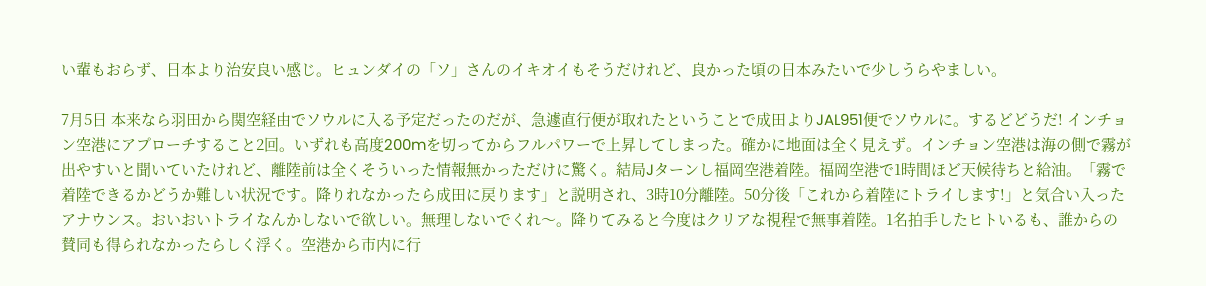い輩もおらず、日本より治安良い感じ。ヒュンダイの「ソ」さんのイキオイもそうだけれど、良かった頃の日本みたいで少しうらやましい。

7月5日 本来なら羽田から関空経由でソウルに入る予定だったのだが、急遽直行便が取れたということで成田よりJAL951便でソウルに。するどどうだ! インチョン空港にアプローチすること2回。いずれも高度200mを切ってからフルパワーで上昇してしまった。確かに地面は全く見えず。インチョン空港は海の側で霧が出やすいと聞いていたけれど、離陸前は全くそういった情報無かっただけに驚く。結局Jターンし福岡空港着陸。福岡空港で1時間ほど天候待ちと給油。「霧で着陸できるかどうか難しい状況です。降りれなかったら成田に戻ります」と説明され、3時10分離陸。50分後「これから着陸にトライします!」と気合い入ったアナウンス。おいおいトライなんかしないで欲しい。無理しないでくれ〜。降りてみると今度はクリアな視程で無事着陸。1名拍手したヒトいるも、誰からの賛同も得られなかったらしく浮く。空港から市内に行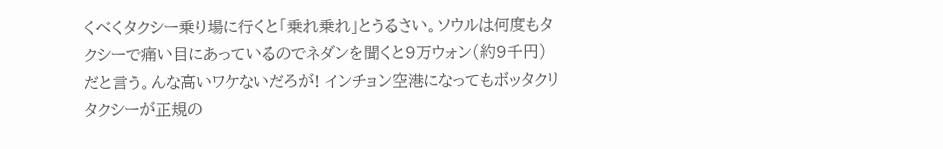くべくタクシー乗り場に行くと「乗れ乗れ」とうるさい。ソウルは何度もタクシーで痛い目にあっているのでネダンを聞くと9万ウォン(約9千円)だと言う。んな高いワケないだろが! インチョン空港になってもボッタクリタクシーが正規の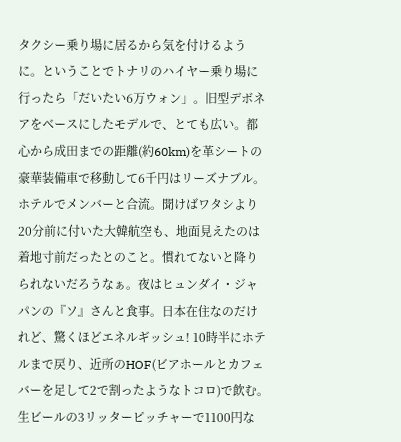タクシー乗り場に居るから気を付けるように。ということでトナリのハイヤー乗り場に行ったら「だいたい6万ウォン」。旧型デボネアをベースにしたモデルで、とても広い。都心から成田までの距離(約60km)を革シートの豪華装備車で移動して6千円はリーズナブル。ホテルでメンバーと合流。聞けばワタシより20分前に付いた大韓航空も、地面見えたのは着地寸前だったとのこと。慣れてないと降りられないだろうなぁ。夜はヒュンダイ・ジャパンの『ソ』さんと食事。日本在住なのだけれど、驚くほどエネルギッシュ! 10時半にホテルまで戻り、近所のHOF(ビアホールとカフェバーを足して2で割ったようなトコロ)で飲む。生ビールの3リッターピッチャーで1100円な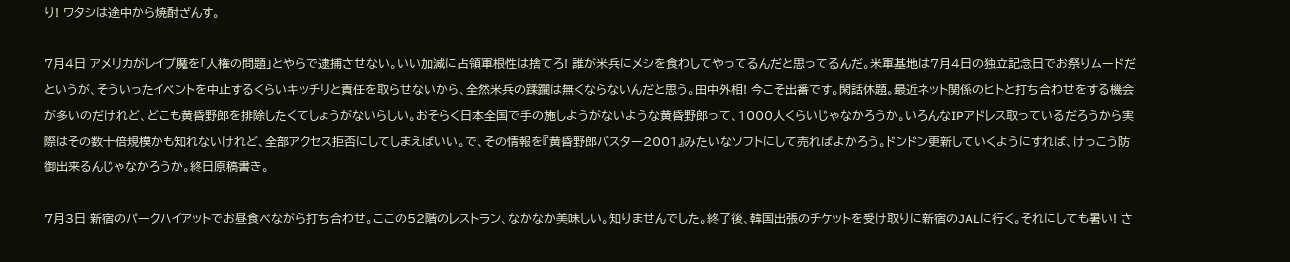り! ワタシは途中から焼酎ざんす。

7月4日 アメリカがレイプ魔を「人権の問題」とやらで逮捕させない。いい加減に占領軍根性は捨てろ! 誰が米兵にメシを食わしてやってるんだと思ってるんだ。米軍基地は7月4日の独立記念日でお祭りムードだというが、そういったイベントを中止するくらいキッチリと責任を取らせないから、全然米兵の蹂躙は無くならないんだと思う。田中外相! 今こそ出番です。閑話休題。最近ネット関係のヒトと打ち合わせをする機会が多いのだけれど、どこも黄昏野郎を排除したくてしょうがないらしい。おそらく日本全国で手の施しようがないような黄昏野郎って、1000人くらいじゃなかろうか。いろんなIPアドレス取っているだろうから実際はその数十倍規模かも知れないけれど、全部アクセス拒否にしてしまえばいい。で、その情報を『黄昏野郎バスター2001』みたいなソフトにして売ればよかろう。ドンドン更新していくようにすれば、けっこう防御出来るんじゃなかろうか。終日原稿書き。

7月3日 新宿のパークハイアットでお昼食べながら打ち合わせ。ここの52階のレストラン、なかなか美味しい。知りませんでした。終了後、韓国出張のチケットを受け取りに新宿のJALに行く。それにしても暑い! さ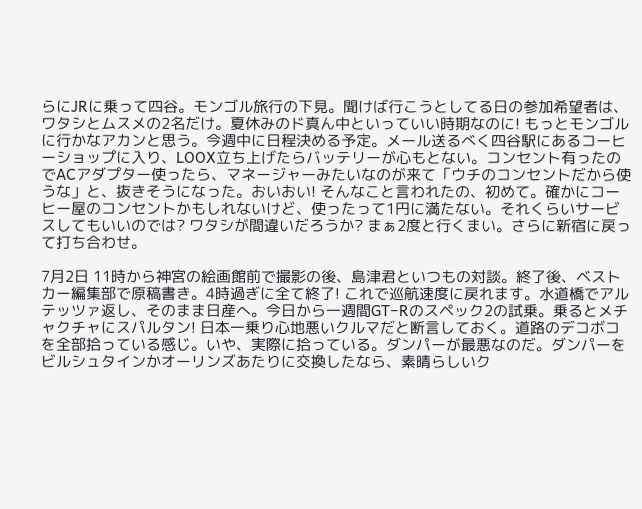らにJRに乗って四谷。モンゴル旅行の下見。聞けば行こうとしてる日の参加希望者は、ワタシとムスメの2名だけ。夏休みのド真ん中といっていい時期なのに! もっとモンゴルに行かなアカンと思う。今週中に日程決める予定。メール送るべく四谷駅にあるコーヒーショップに入り、LOOX立ち上げたらバッテリーが心もとない。コンセント有ったのでACアダプター使ったら、マネージャーみたいなのが来て「ウチのコンセントだから使うな」と、抜きそうになった。おいおい! そんなこと言われたの、初めて。確かにコーヒー屋のコンセントかもしれないけど、使ったって1円に満たない。それくらいサービスしてもいいのでは? ワタシが間違いだろうか? まぁ2度と行くまい。さらに新宿に戻って打ち合わせ。

7月2日 11時から神宮の絵画館前で撮影の後、島津君といつもの対談。終了後、ベストカー編集部で原稿書き。4時過ぎに全て終了! これで巡航速度に戻れます。水道橋でアルテッツァ返し、そのまま日産へ。今日から一週間GT−Rのスペック2の試乗。乗るとメチャクチャにスパルタン! 日本一乗り心地悪いクルマだと断言しておく。道路のデコボコを全部拾っている感じ。いや、実際に拾っている。ダンパーが最悪なのだ。ダンパーをビルシュタインかオーリンズあたりに交換したなら、素晴らしいク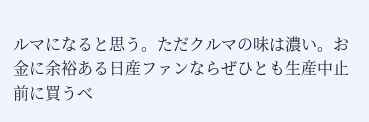ルマになると思う。ただクルマの味は濃い。お金に余裕ある日産ファンならぜひとも生産中止前に買うべ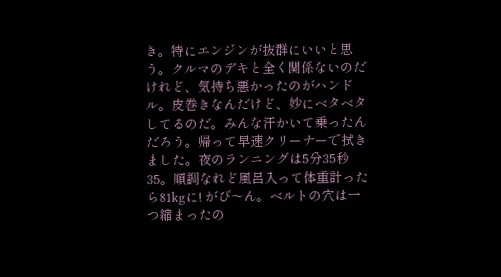き。特にエンジンが抜群にいいと思う。クルマのデキと全く関係ないのだけれど、気持ち悪かったのがハンドル。皮巻きなんだけど、妙にベタベタしてるのだ。みんな汗かいて乗ったんだろう。帰って早速クリーナーで拭きました。夜のランニングは5分35秒35。順調なれど風呂入って体重計ったら81kgに! がび〜ん。ベルトの穴は一つ縮まったの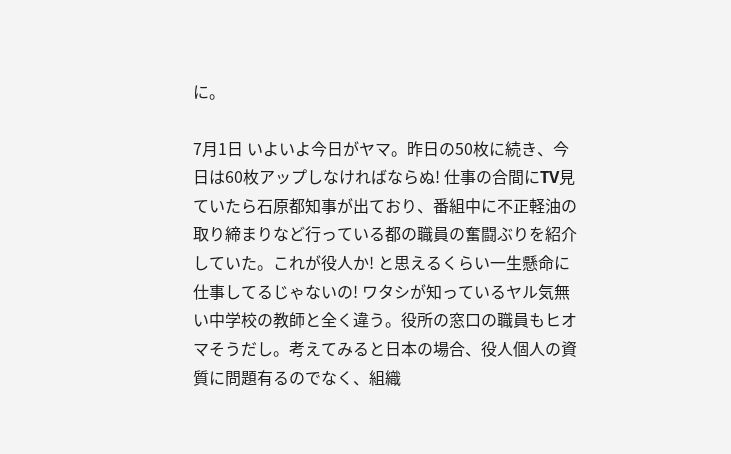に。

7月1日 いよいよ今日がヤマ。昨日の50枚に続き、今日は60枚アップしなければならぬ! 仕事の合間にTV見ていたら石原都知事が出ており、番組中に不正軽油の取り締まりなど行っている都の職員の奮闘ぶりを紹介していた。これが役人か! と思えるくらい一生懸命に仕事してるじゃないの! ワタシが知っているヤル気無い中学校の教師と全く違う。役所の窓口の職員もヒオマそうだし。考えてみると日本の場合、役人個人の資質に問題有るのでなく、組織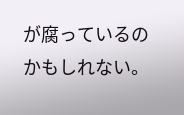が腐っているのかもしれない。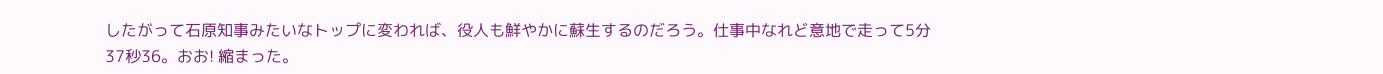したがって石原知事みたいなトップに変われば、役人も鮮やかに蘇生するのだろう。仕事中なれど意地で走って5分37秒36。おお! 縮まった。